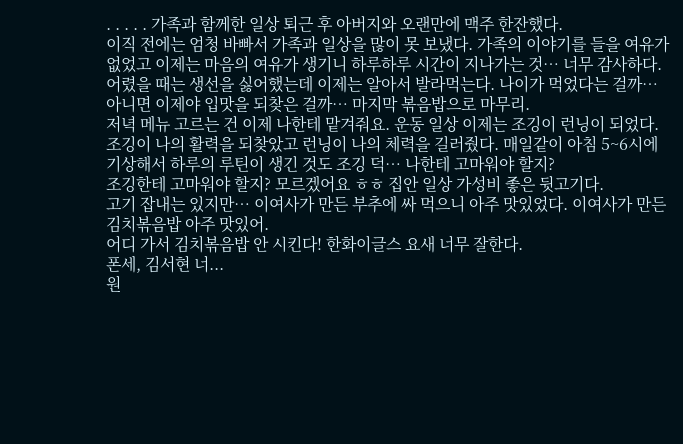. . . . . 가족과 함께한 일상 퇴근 후 아버지와 오랜만에 맥주 한잔했다.
이직 전에는 엄청 바빠서 가족과 일상을 많이 못 보냈다. 가족의 이야기를 들을 여유가 없었고 이제는 마음의 여유가 생기니 하루하루 시간이 지나가는 것… 너무 감사하다.
어렸을 때는 생선을 싫어했는데 이제는 알아서 발라먹는다. 나이가 먹었다는 걸까… 아니면 이제야 입맛을 되찾은 걸까… 마지막 볶음밥으로 마무리.
저녁 메뉴 고르는 건 이제 나한테 맡겨줘요. 운동 일상 이제는 조깅이 런닝이 되었다.
조깅이 나의 활력을 되찾았고 런닝이 나의 체력을 길러줬다. 매일같이 아침 5~6시에 기상해서 하루의 루틴이 생긴 것도 조깅 덕… 나한테 고마워야 할지?
조깅한테 고마워야 할지? 모르겠어요 ㅎㅎ 집안 일상 가성비 좋은 뒷고기다.
고기 잡내는 있지만… 이여사가 만든 부추에 싸 먹으니 아주 맛있었다. 이여사가 만든 김치볶음밥 아주 맛있어.
어디 가서 김치볶음밥 안 시킨다! 한화이글스 요새 너무 잘한다.
폰세, 김서현 너...
원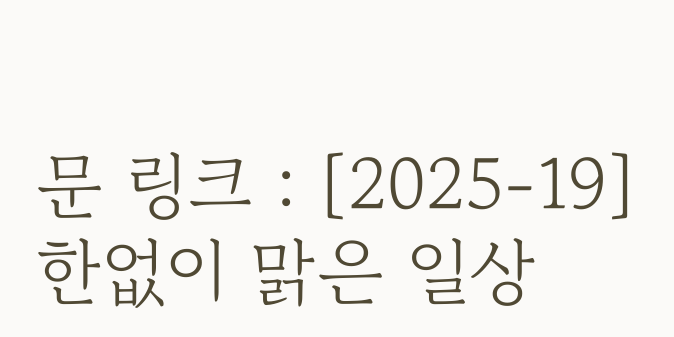문 링크 : [2025-19] 한없이 맑은 일상